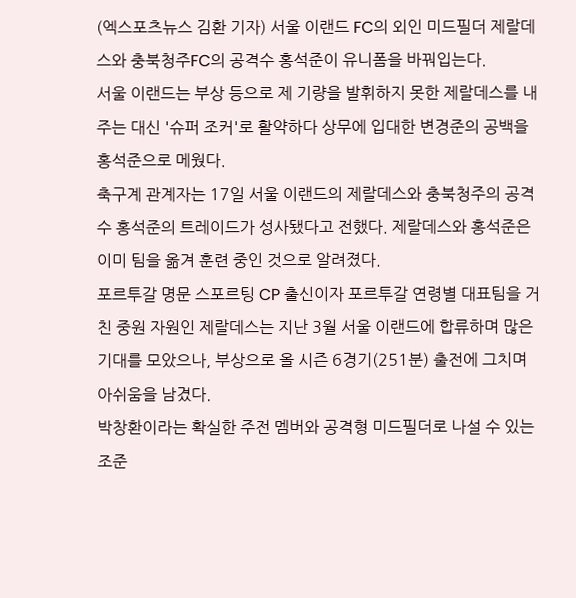(엑스포츠뉴스 김환 기자) 서울 이랜드 FC의 외인 미드필더 제랄데스와 충북청주FC의 공격수 홍석준이 유니폼을 바꿔입는다.
서울 이랜드는 부상 등으로 제 기량을 발휘하지 못한 제랄데스를 내주는 대신 '슈퍼 조커'로 활약하다 상무에 입대한 변경준의 공백을 홍석준으로 메웠다.
축구계 관계자는 17일 서울 이랜드의 제랄데스와 충북청주의 공격수 홍석준의 트레이드가 성사됐다고 전했다. 제랄데스와 홍석준은 이미 팀을 옮겨 훈련 중인 것으로 알려졌다.
포르투갈 명문 스포르팅 CP 출신이자 포르투갈 연령별 대표팀을 거친 중원 자원인 제랄데스는 지난 3월 서울 이랜드에 합류하며 많은 기대를 모았으나, 부상으로 올 시즌 6경기(251분) 출전에 그치며 아쉬움을 남겼다.
박창환이라는 확실한 주전 멤버와 공격형 미드필더로 나설 수 있는 조준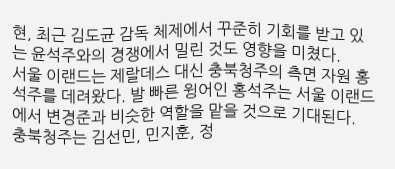현, 최근 김도균 감독 체제에서 꾸준히 기회를 받고 있는 윤석주와의 경쟁에서 밀린 것도 영향을 미쳤다.
서울 이랜드는 제랄데스 대신 충북청주의 측면 자원 홍석주를 데려왔다. 발 빠른 윙어인 홍석주는 서울 이랜드에서 변경준과 비슷한 역할을 맡을 것으로 기대된다.
충북청주는 김선민, 민지훈, 정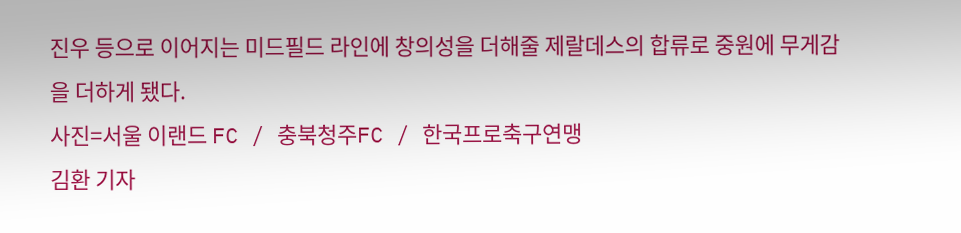진우 등으로 이어지는 미드필드 라인에 창의성을 더해줄 제랄데스의 합류로 중원에 무게감을 더하게 됐다.
사진=서울 이랜드 FC / 충북청주FC / 한국프로축구연맹
김환 기자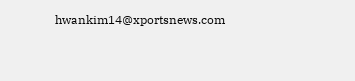hwankim14@xportsnews.com